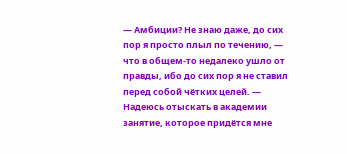— Амбиции? Не знаю даже, до сих пор я просто плыл по течению, — что в общем-то недалеко ушло от правды, ибо до сих пор я не ставил перед собой чётких целей. — Надеюсь отыскать в академии занятие, которое придётся мне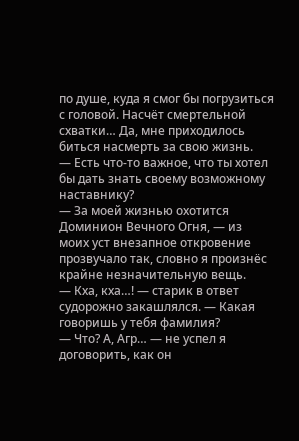по душе, куда я смог бы погрузиться с головой. Насчёт смертельной схватки… Да, мне приходилось биться насмерть за свою жизнь.
— Есть что-то важное, что ты хотел бы дать знать своему возможному наставнику?
— За моей жизнью охотится Доминион Вечного Огня, — из моих уст внезапное откровение прозвучало так, словно я произнёс крайне незначительную вещь.
— Кха, кха…! — старик в ответ судорожно закашлялся. — Какая говоришь у тебя фамилия?
— Что? А, Агр… — не успел я договорить, как он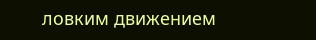ловким движением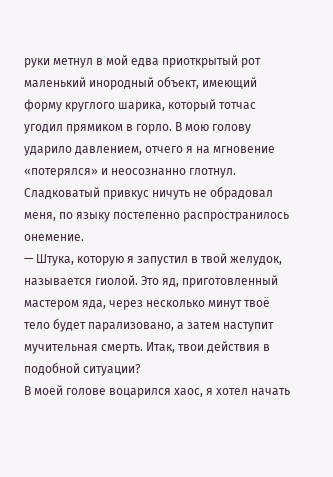руки метнул в мой едва приоткрытый рот маленький инородный объект, имеющий форму круглого шарика, который тотчас угодил прямиком в горло. В мою голову ударило давлением, отчего я на мгновение «потерялся» и неосознанно глотнул.
Сладковатый привкус ничуть не обрадовал меня, по языку постепенно распространилось онемение.
— Штука, которую я запустил в твой желудок, называется гиолой. Это яд, приготовленный мастером яда, через несколько минут твоё тело будет парализовано, а затем наступит мучительная смерть. Итак, твои действия в подобной ситуации?
В моей голове воцарился хаос, я хотел начать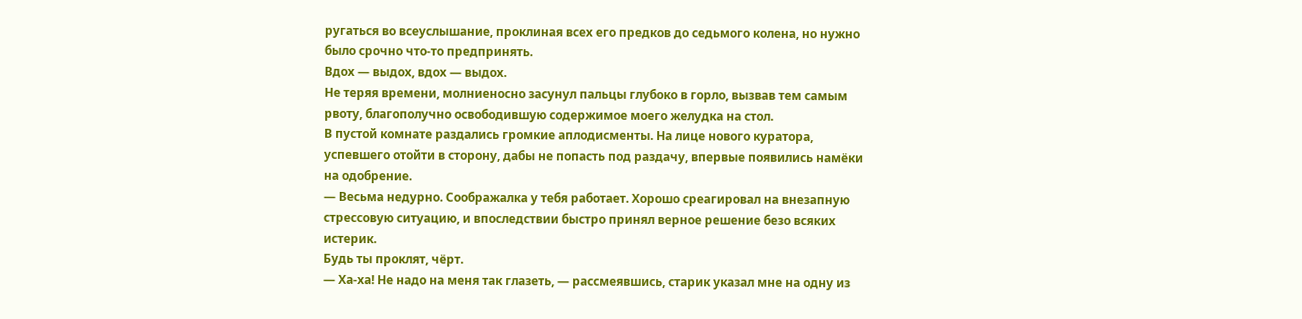ругаться во всеуслышание, проклиная всех его предков до седьмого колена, но нужно было срочно что-то предпринять.
Вдох — выдох, вдох — выдох.
Не теряя времени, молниеносно засунул пальцы глубоко в горло, вызвав тем самым рвоту, благополучно освободившую содержимое моего желудка на стол.
В пустой комнате раздались громкие аплодисменты. На лице нового куратора, успевшего отойти в сторону, дабы не попасть под раздачу, впервые появились намёки на одобрение.
— Весьма недурно. Соображалка у тебя работает. Хорошо среагировал на внезапную стрессовую ситуацию, и впоследствии быстро принял верное решение безо всяких истерик.
Будь ты проклят, чёрт.
— Ха-ха! Не надо на меня так глазеть, — рассмеявшись, старик указал мне на одну из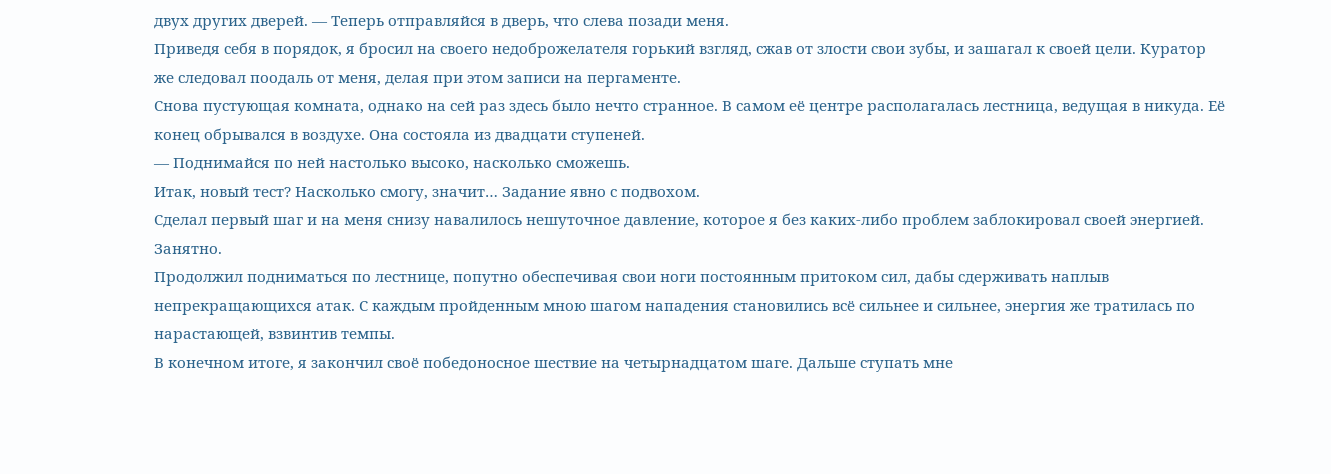двух других дверей. — Теперь отправляйся в дверь, что слева позади меня.
Приведя себя в порядок, я бросил на своего недоброжелателя горький взгляд, сжав от злости свои зубы, и зашагал к своей цели. Куратор же следовал поодаль от меня, делая при этом записи на пергаменте.
Снова пустующая комната, однако на сей раз здесь было нечто странное. В самом её центре располагалась лестница, ведущая в никуда. Её конец обрывался в воздухе. Она состояла из двадцати ступеней.
— Поднимайся по ней настолько высоко, насколько сможешь.
Итак, новый тест? Насколько смогу, значит… Задание явно с подвохом.
Сделал первый шаг и на меня снизу навалилось нешуточное давление, которое я без каких-либо проблем заблокировал своей энергией.
Занятно.
Продолжил подниматься по лестнице, попутно обеспечивая свои ноги постоянным притоком сил, дабы сдерживать наплыв непрекращающихся атак. С каждым пройденным мною шагом нападения становились всё сильнее и сильнее, энергия же тратилась по нарастающей, взвинтив темпы.
В конечном итоге, я закончил своё победоносное шествие на четырнадцатом шаге. Дальше ступать мне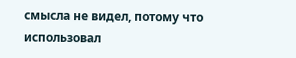смысла не видел, потому что использовал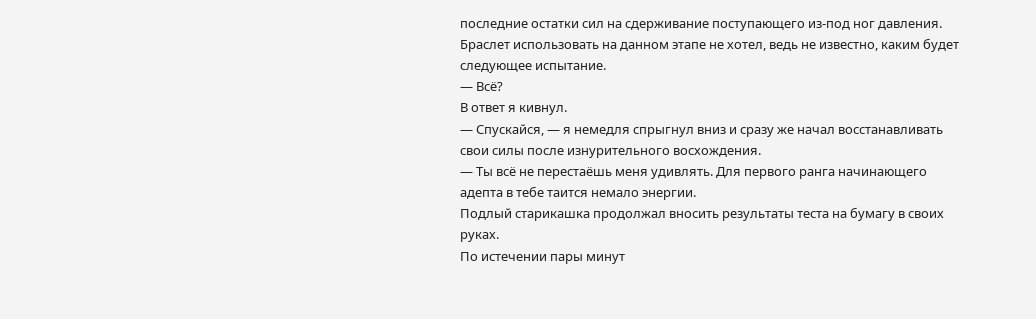последние остатки сил на сдерживание поступающего из-под ног давления. Браслет использовать на данном этапе не хотел, ведь не известно, каким будет следующее испытание.
— Всё?
В ответ я кивнул.
— Спускайся, — я немедля спрыгнул вниз и сразу же начал восстанавливать свои силы после изнурительного восхождения.
— Ты всё не перестаёшь меня удивлять. Для первого ранга начинающего адепта в тебе таится немало энергии.
Подлый старикашка продолжал вносить результаты теста на бумагу в своих руках.
По истечении пары минут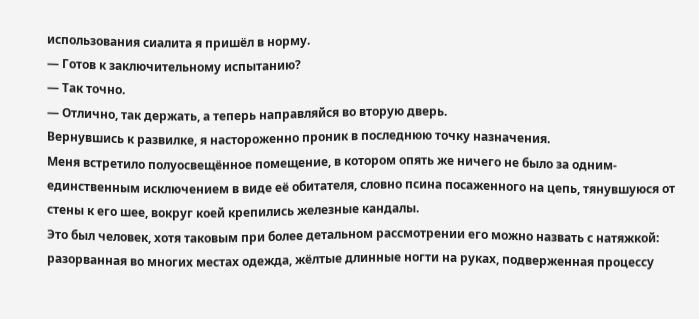использования сиалита я пришёл в норму.
— Готов к заключительному испытанию?
— Так точно.
— Отлично, так держать, а теперь направляйся во вторую дверь.
Вернувшись к развилке, я настороженно проник в последнюю точку назначения.
Меня встретило полуосвещённое помещение, в котором опять же ничего не было за одним-единственным исключением в виде её обитателя, словно псина посаженного на цепь, тянувшуюся от стены к его шее, вокруг коей крепились железные кандалы.
Это был человек, хотя таковым при более детальном рассмотрении его можно назвать с натяжкой: разорванная во многих местах одежда, жёлтые длинные ногти на руках, подверженная процессу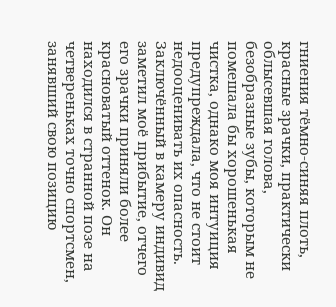гниения тёмно-синяя плоть, красные зрачки, практически облысевшая голова, безобразные зубы, которым не помешала бы хорошенькая чистка, однако моя интуиция предупреждала, что не стоит недооценивать их опасность.
Заключённый в камеру индивид заметил моё прибытие, отчего его зрачки приняли более красноватый оттенок. Он находился в странной позе на четвереньках точно спортсмен, занявший свою позицию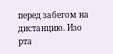перед забегом на дистанцию. Изо рта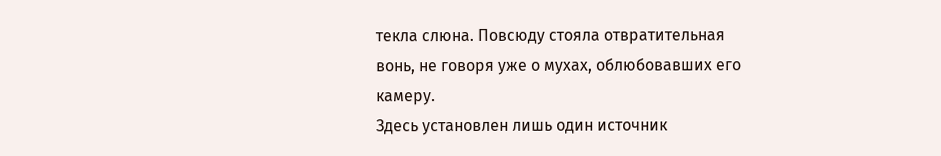текла слюна. Повсюду стояла отвратительная вонь, не говоря уже о мухах, облюбовавших его камеру.
Здесь установлен лишь один источник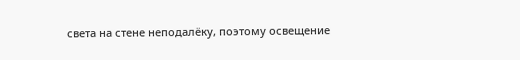света на стене неподалёку, поэтому освещение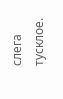слега тусклое.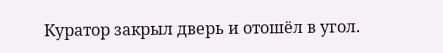Куратор закрыл дверь и отошёл в угол.